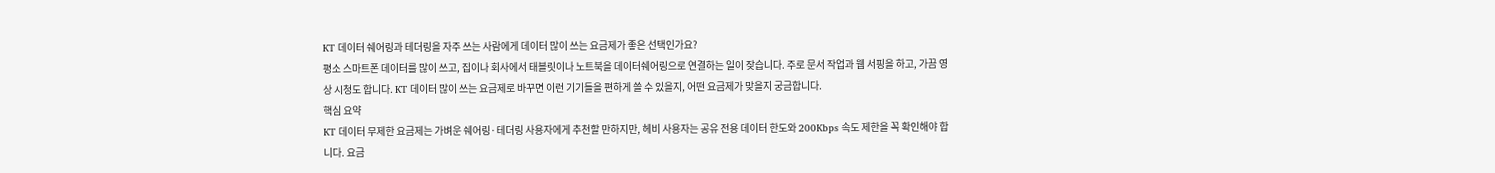KT 데이터 쉐어링과 테더링을 자주 쓰는 사람에게 데이터 많이 쓰는 요금제가 좋은 선택인가요?
평소 스마트폰 데이터를 많이 쓰고, 집이나 회사에서 태블릿이나 노트북을 데이터쉐어링으로 연결하는 일이 잦습니다. 주로 문서 작업과 웹 서핑을 하고, 가끔 영상 시청도 합니다. KT 데이터 많이 쓰는 요금제로 바꾸면 이런 기기들을 편하게 쓸 수 있을지, 어떤 요금제가 맞을지 궁금합니다.
핵심 요약
KT 데이터 무제한 요금제는 가벼운 쉐어링·테더링 사용자에게 추천할 만하지만, 헤비 사용자는 공유 전용 데이터 한도와 200Kbps 속도 제한을 꼭 확인해야 합니다. 요금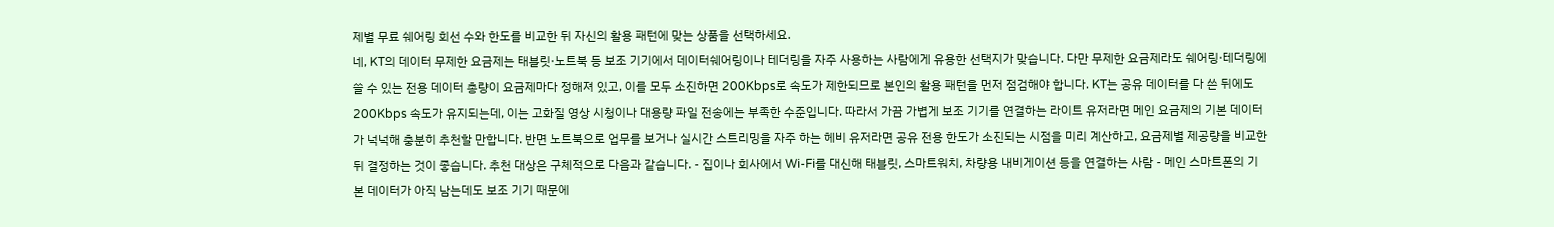제별 무료 쉐어링 회선 수와 한도를 비교한 뒤 자신의 활용 패턴에 맞는 상품을 선택하세요.
네, KT의 데이터 무제한 요금제는 태블릿·노트북 등 보조 기기에서 데이터쉐어링이나 테더링을 자주 사용하는 사람에게 유용한 선택지가 맞습니다. 다만 무제한 요금제라도 쉐어링·테더링에 쓸 수 있는 전용 데이터 총량이 요금제마다 정해져 있고, 이를 모두 소진하면 200Kbps로 속도가 제한되므로 본인의 활용 패턴을 먼저 점검해야 합니다. KT는 공유 데이터를 다 쓴 뒤에도 200Kbps 속도가 유지되는데, 이는 고화질 영상 시청이나 대용량 파일 전송에는 부족한 수준입니다. 따라서 가끔 가볍게 보조 기기를 연결하는 라이트 유저라면 메인 요금제의 기본 데이터가 넉넉해 충분히 추천할 만합니다. 반면 노트북으로 업무를 보거나 실시간 스트리밍을 자주 하는 헤비 유저라면 공유 전용 한도가 소진되는 시점을 미리 계산하고, 요금제별 제공량을 비교한 뒤 결정하는 것이 좋습니다. 추천 대상은 구체적으로 다음과 같습니다. - 집이나 회사에서 Wi-Fi를 대신해 태블릿, 스마트워치, 차량용 내비게이션 등을 연결하는 사람 - 메인 스마트폰의 기본 데이터가 아직 남는데도 보조 기기 때문에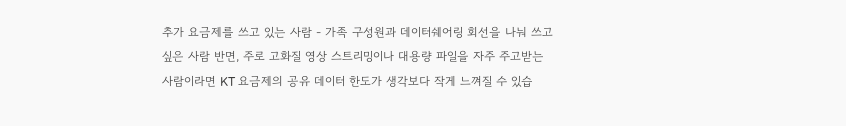추가 요금제를 쓰고 있는 사람 - 가족 구성원과 데이터쉐어링 회선을 나눠 쓰고 싶은 사람 반면, 주로 고화질 영상 스트리밍이나 대용량 파일을 자주 주고받는 사람이라면 KT 요금제의 공유 데이터 한도가 생각보다 작게 느껴질 수 있습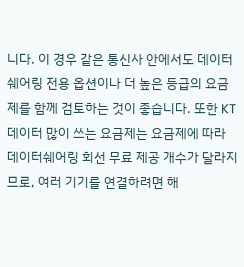니다. 이 경우 같은 통신사 안에서도 데이터 쉐어링 전용 옵션이나 더 높은 등급의 요금제를 함께 검토하는 것이 좋습니다. 또한 KT 데이터 많이 쓰는 요금제는 요금제에 따라 데이터쉐어링 회선 무료 제공 개수가 달라지므로, 여러 기기를 연결하려면 해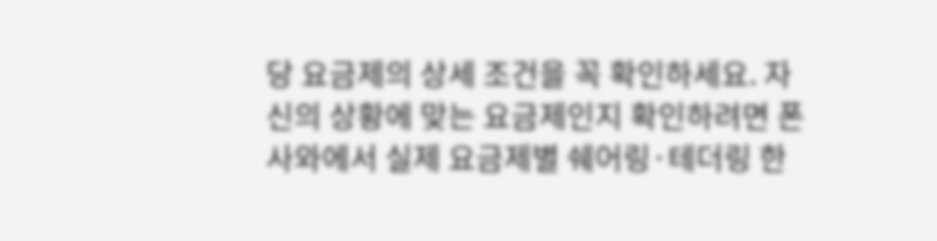당 요금제의 상세 조건을 꼭 확인하세요. 자신의 상황에 맞는 요금제인지 확인하려면 폰사와에서 실제 요금제별 쉐어링·테더링 한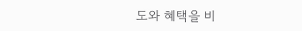도와 혜택을 비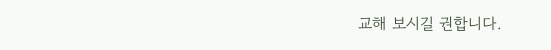교해 보시길 권합니다.